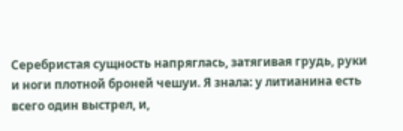Серебристая сущность напряглась, затягивая грудь, руки и ноги плотной броней чешуи. Я знала: у литианина есть всего один выстрел, и,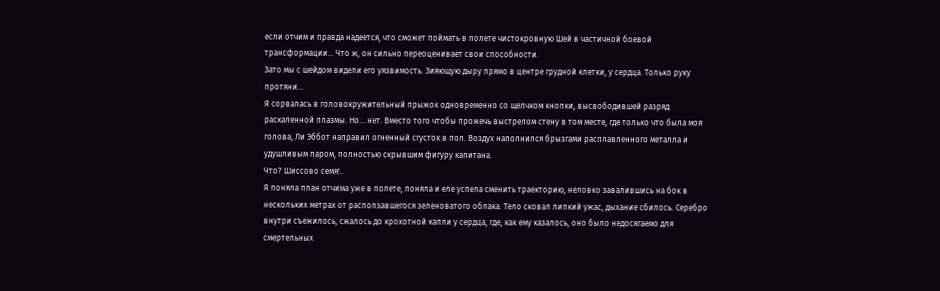если отчим и правда надеется, что сможет поймать в полете чистокровную Шей в частичной боевой трансформации… Что ж, он сильно переоценивает свои способности.
Зато мы с шейдом видели его уязвимость. Зияющую дыру прямо в центре грудной клетки, у сердца. Только руку протяни…
Я сорвалась в головокружительный прыжок одновременно со щелчком кнопки, высвободившей разряд раскаленной плазмы. Но… нет. Вместо того чтобы прожечь выстрелом стену в том месте, где только что была моя голова, Ли Эббот направил огненный сгусток в пол. Воздух наполнился брызгами расплавленного металла и удушливым паром, полностью скрывшим фигуру капитана.
Что? Шиссово семя!..
Я поняла план отчима уже в полете, поняла и еле успела сменить траекторию, неловко завалившись на бок в нескольких метрах от расползавшегося зеленоватого облака. Тело сковал липкий ужас, дыхание сбилось. Серебро внутри съежилось, сжалось до крохотной капли у сердца, где, как ему казалось, оно было недосягаемо для смертельных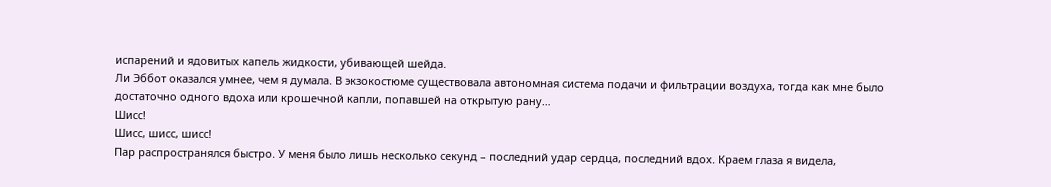испарений и ядовитых капель жидкости, убивающей шейда.
Ли Эббот оказался умнее, чем я думала. В экзокостюме существовала автономная система подачи и фильтрации воздуха, тогда как мне было достаточно одного вдоха или крошечной капли, попавшей на открытую рану…
Шисс!
Шисс, шисс, шисс!
Пар распространялся быстро. У меня было лишь несколько секунд – последний удар сердца, последний вдох. Краем глаза я видела,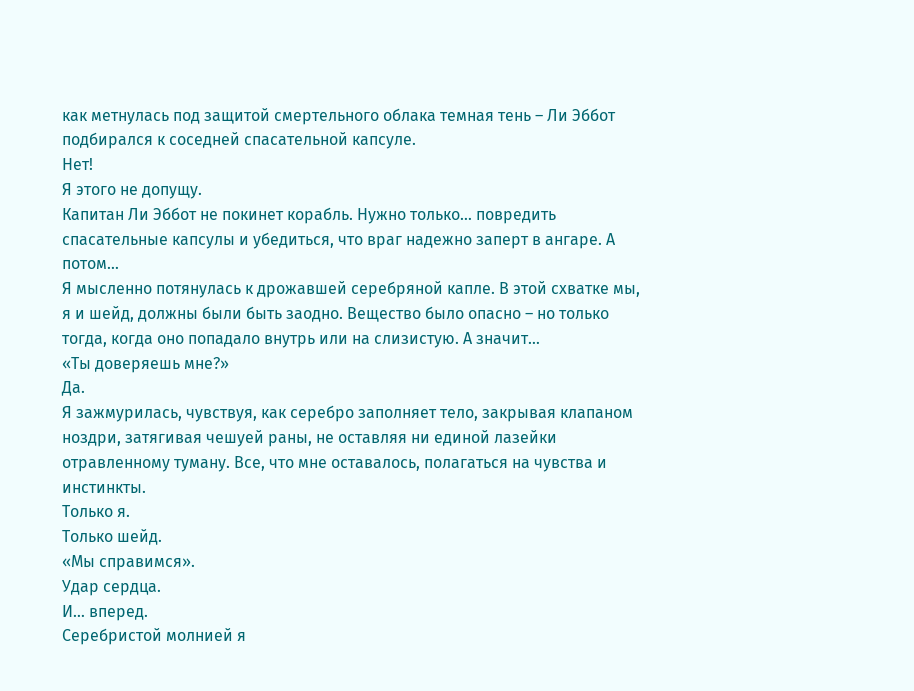как метнулась под защитой смертельного облака темная тень – Ли Эббот подбирался к соседней спасательной капсуле.
Нет!
Я этого не допущу.
Капитан Ли Эббот не покинет корабль. Нужно только… повредить спасательные капсулы и убедиться, что враг надежно заперт в ангаре. А потом…
Я мысленно потянулась к дрожавшей серебряной капле. В этой схватке мы, я и шейд, должны были быть заодно. Вещество было опасно – но только тогда, когда оно попадало внутрь или на слизистую. А значит…
«Ты доверяешь мне?»
Да.
Я зажмурилась, чувствуя, как серебро заполняет тело, закрывая клапаном ноздри, затягивая чешуей раны, не оставляя ни единой лазейки отравленному туману. Все, что мне оставалось, полагаться на чувства и инстинкты.
Только я.
Только шейд.
«Мы справимся».
Удар сердца.
И… вперед.
Серебристой молнией я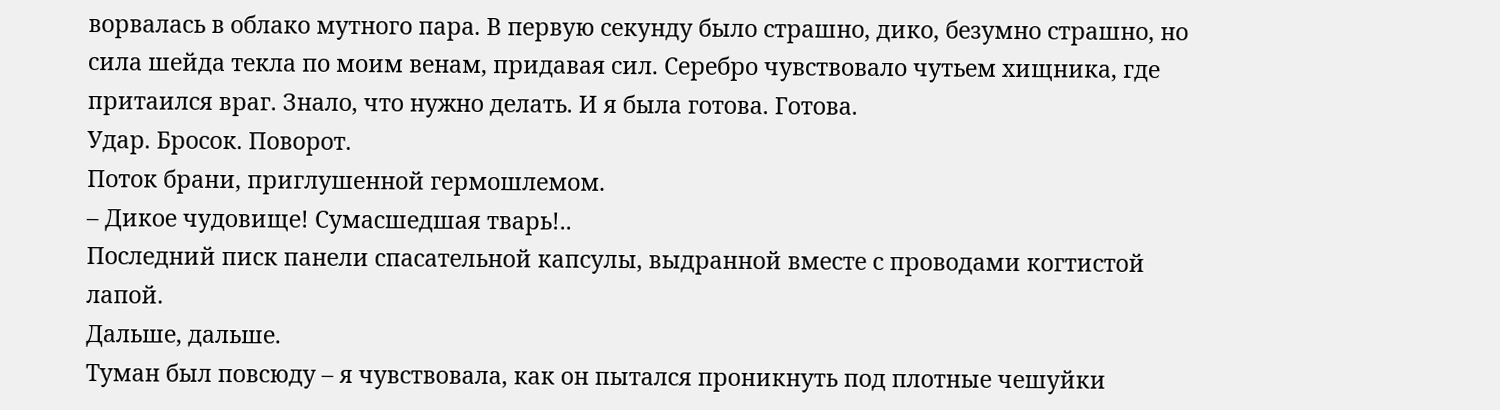ворвалась в облако мутного пара. В первую секунду было страшно, дико, безумно страшно, но сила шейда текла по моим венам, придавая сил. Серебро чувствовало чутьем хищника, где притаился враг. Знало, что нужно делать. И я была готова. Готова.
Удар. Бросок. Поворот.
Поток брани, приглушенной гермошлемом.
– Дикое чудовище! Сумасшедшая тварь!..
Последний писк панели спасательной капсулы, выдранной вместе с проводами когтистой лапой.
Дальше, дальше.
Туман был повсюду – я чувствовала, как он пытался проникнуть под плотные чешуйки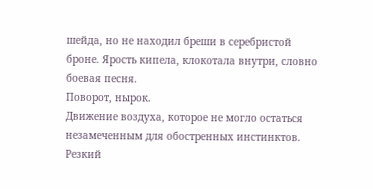шейда, но не находил бреши в серебристой броне. Ярость кипела, клокотала внутри, словно боевая песня.
Поворот, нырок.
Движение воздуха, которое не могло остаться незамеченным для обостренных инстинктов. Резкий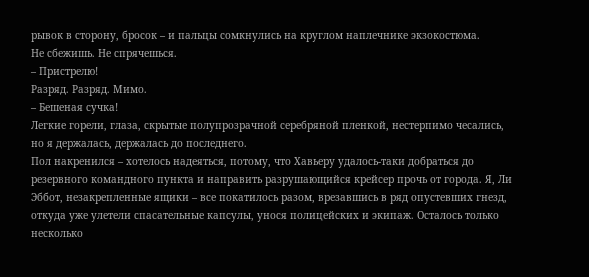рывок в сторону, бросок – и пальцы сомкнулись на круглом наплечнике экзокостюма.
Не сбежишь. Не спрячешься.
– Пристрелю!
Разряд. Разряд. Мимо.
– Бешеная сучка!
Легкие горели, глаза, скрытые полупрозрачной серебряной пленкой, нестерпимо чесались, но я держалась, держалась до последнего.
Пол накренился – хотелось надеяться, потому, что Хавьеру удалось-таки добраться до резервного командного пункта и направить разрушающийся крейсер прочь от города. Я, Ли Эббот, незакрепленные ящики – все покатилось разом, врезавшись в ряд опустевших гнезд, откуда уже улетели спасательные капсулы, унося полицейских и экипаж. Осталось только несколько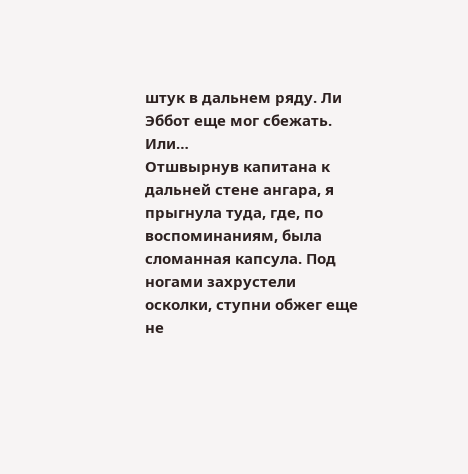штук в дальнем ряду. Ли Эббот еще мог сбежать.
Или…
Отшвырнув капитана к дальней стене ангара, я прыгнула туда, где, по воспоминаниям, была сломанная капсула. Под ногами захрустели осколки, ступни обжег еще не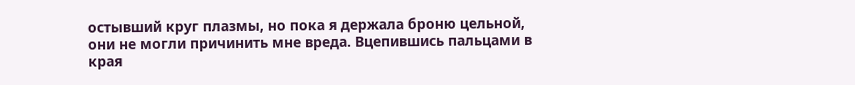остывший круг плазмы, но пока я держала броню цельной, они не могли причинить мне вреда. Вцепившись пальцами в края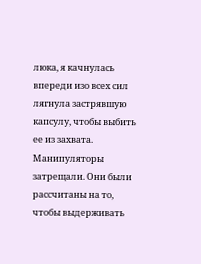люка, я качнулась впереди изо всех сил лягнула застрявшую капсулу, чтобы выбить ее из захвата.
Манипуляторы затрещали. Они были рассчитаны на то, чтобы выдерживать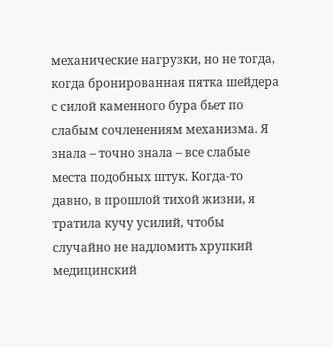механические нагрузки, но не тогда, когда бронированная пятка шейдера с силой каменного бура бьет по слабым сочленениям механизма. Я знала – точно знала – все слабые места подобных штук. Когда-то давно, в прошлой тихой жизни, я тратила кучу усилий, чтобы случайно не надломить хрупкий медицинский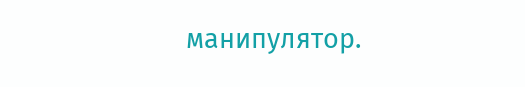манипулятор.